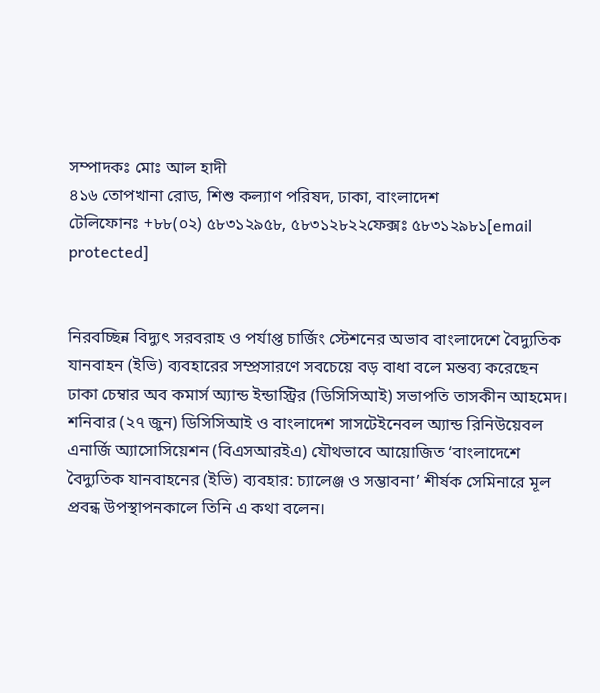সম্পাদকঃ মোঃ আল হাদী
৪১৬ তোপখানা রোড, শিশু কল্যাণ পরিষদ, ঢাকা, বাংলাদেশ
টেলিফোনঃ +৮৮(০২) ৫৮৩১২৯৫৮, ৫৮৩১২৮২২ফেক্সঃ ৫৮৩১২৯৮১[email protected]


নিরবচ্ছিন্ন বিদ্যুৎ সরবরাহ ও পর্যাপ্ত চার্জিং স্টেশনের অভাব বাংলাদেশে বৈদ্যুতিক যানবাহন (ইভি) ব্যবহারের সম্প্রসারণে সবচেয়ে বড় বাধা বলে মন্তব্য করেছেন ঢাকা চেম্বার অব কমার্স অ্যান্ড ইন্ডাস্ট্রির (ডিসিসিআই) সভাপতি তাসকীন আহমেদ।
শনিবার (২৭ জুন) ডিসিসিআই ও বাংলাদেশ সাসটেইনেবল অ্যান্ড রিনিউয়েবল এনার্জি অ্যাসোসিয়েশন (বিএসআরইএ) যৌথভাবে আয়োজিত ‘বাংলাদেশে বৈদ্যুতিক যানবাহনের (ইভি) ব্যবহার: চ্যালেঞ্জ ও সম্ভাবনা’ শীর্ষক সেমিনারে মূল প্রবন্ধ উপস্থাপনকালে তিনি এ কথা বলেন।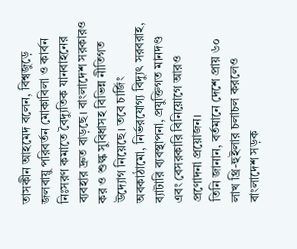তাসকীন আহমেদ বলেন, বিশ্বজুড়ে জলবায়ু পরিবর্তন মোকাবিলা ও কার্বন নিঃসরণ কমাতে বৈদ্যুতিক যানবাহনের ব্যবহার দ্রুত বাড়ছে। বাংলাদেশ সরকারও কর ও শুল্ক সুবিধাসহ বিভিন্ন নীতিগত উদ্যোগ নিয়েছে। তবে চার্জিং অবকাঠামো, নির্ভরযোগ্য বিদ্যুৎ সরবরাহ, ব্যাটারি ব্যবস্থাপনা, প্রযুক্তিগত মানদণ্ড এবং বেসরকারি বিনিয়োগে আরও প্রণোদনা প্রয়োজন।
তিনি জানান, বর্তমানে দেশে প্রায় ৬০ লাখ থ্রি-হুইলার চলাচল করলেও বাংলাদেশ সড়ক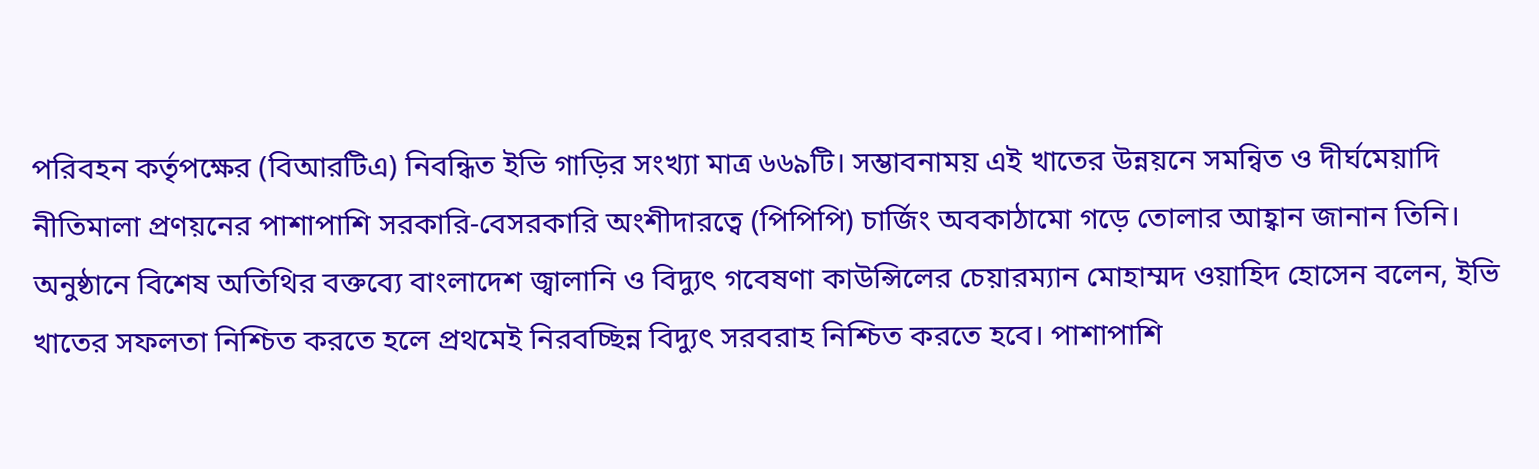পরিবহন কর্তৃপক্ষের (বিআরটিএ) নিবন্ধিত ইভি গাড়ির সংখ্যা মাত্র ৬৬৯টি। সম্ভাবনাময় এই খাতের উন্নয়নে সমন্বিত ও দীর্ঘমেয়াদি নীতিমালা প্রণয়নের পাশাপাশি সরকারি-বেসরকারি অংশীদারত্বে (পিপিপি) চার্জিং অবকাঠামো গড়ে তোলার আহ্বান জানান তিনি।
অনুষ্ঠানে বিশেষ অতিথির বক্তব্যে বাংলাদেশ জ্বালানি ও বিদ্যুৎ গবেষণা কাউন্সিলের চেয়ারম্যান মোহাম্মদ ওয়াহিদ হোসেন বলেন, ইভি খাতের সফলতা নিশ্চিত করতে হলে প্রথমেই নিরবচ্ছিন্ন বিদ্যুৎ সরবরাহ নিশ্চিত করতে হবে। পাশাপাশি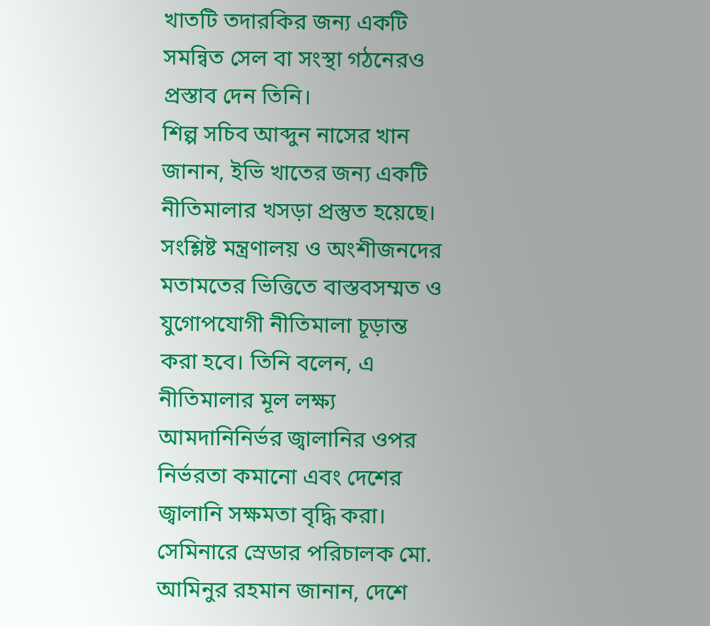খাতটি তদারকির জন্য একটি সমন্বিত সেল বা সংস্থা গঠনেরও প্রস্তাব দেন তিনি।
শিল্প সচিব আব্দুন নাসের খান জানান, ইভি খাতের জন্য একটি নীতিমালার খসড়া প্রস্তুত হয়েছে। সংশ্লিষ্ট মন্ত্রণালয় ও অংশীজনদের মতামতের ভিত্তিতে বাস্তবসম্মত ও যুগোপযোগী নীতিমালা চূড়ান্ত করা হবে। তিনি বলেন, এ নীতিমালার মূল লক্ষ্য আমদানিনির্ভর জ্বালানির ওপর নির্ভরতা কমানো এবং দেশের জ্বালানি সক্ষমতা বৃদ্ধি করা।
সেমিনারে স্রেডার পরিচালক মো. আমিনুর রহমান জানান, দেশে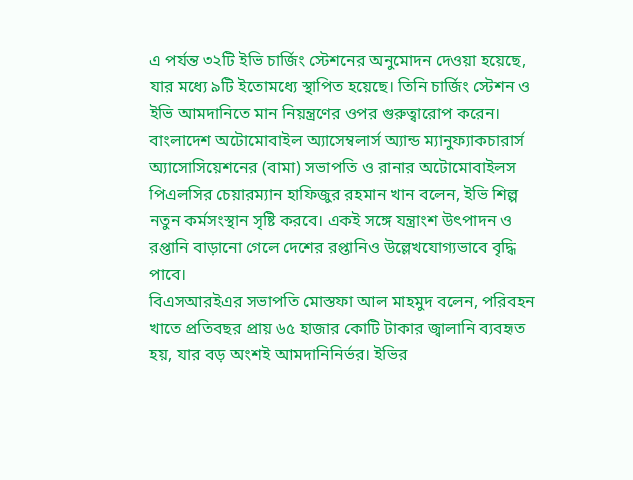এ পর্যন্ত ৩২টি ইভি চার্জিং স্টেশনের অনুমোদন দেওয়া হয়েছে, যার মধ্যে ৯টি ইতোমধ্যে স্থাপিত হয়েছে। তিনি চার্জিং স্টেশন ও ইভি আমদানিতে মান নিয়ন্ত্রণের ওপর গুরুত্বারোপ করেন।
বাংলাদেশ অটোমোবাইল অ্যাসেম্বলার্স অ্যান্ড ম্যানুফ্যাকচারার্স অ্যাসোসিয়েশনের (বামা) সভাপতি ও রানার অটোমোবাইলস পিএলসির চেয়ারম্যান হাফিজুর রহমান খান বলেন, ইভি শিল্প নতুন কর্মসংস্থান সৃষ্টি করবে। একই সঙ্গে যন্ত্রাংশ উৎপাদন ও রপ্তানি বাড়ানো গেলে দেশের রপ্তানিও উল্লেখযোগ্যভাবে বৃদ্ধি পাবে।
বিএসআরইএর সভাপতি মোস্তফা আল মাহমুদ বলেন, পরিবহন খাতে প্রতিবছর প্রায় ৬৫ হাজার কোটি টাকার জ্বালানি ব্যবহৃত হয়, যার বড় অংশই আমদানিনির্ভর। ইভির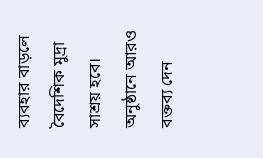ব্যবহার বাড়লে বৈদেশিক মুদ্রা সাশ্রয় হবে।
অনুষ্ঠানে আরও বক্তব্য দেন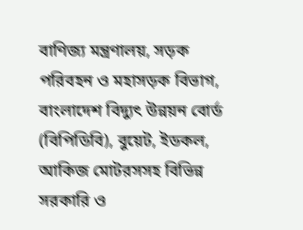বাণিজ্য মন্ত্রণালয়, সড়ক পরিবহন ও মহাসড়ক বিভাগ, বাংলাদেশ বিদ্যুৎ উন্নয়ন বোর্ড (বিপিডিবি), বুয়েট, ইডকল, আকিজ মোটরসসহ বিভিন্ন সরকারি ও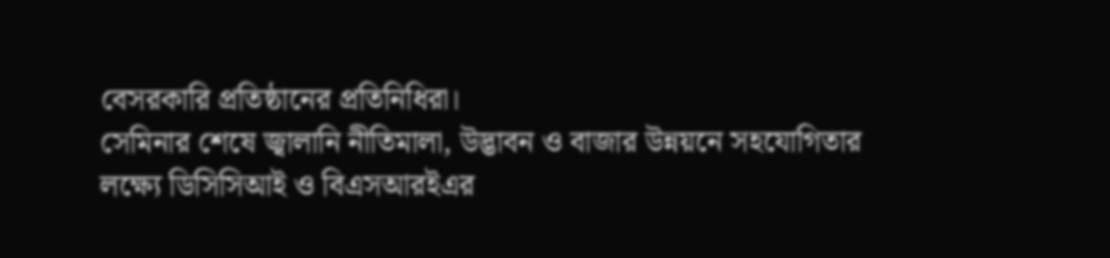বেসরকারি প্রতিষ্ঠানের প্রতিনিধিরা।
সেমিনার শেষে জ্বালানি নীতিমালা, উদ্ভাবন ও বাজার উন্নয়নে সহযোগিতার লক্ষ্যে ডিসিসিআই ও বিএসআরইএর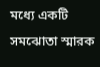মধ্যে একটি সমঝোতা স্মারক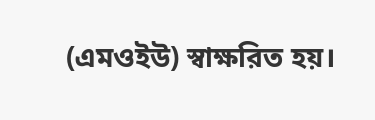(এমওইউ) স্বাক্ষরিত হয়।